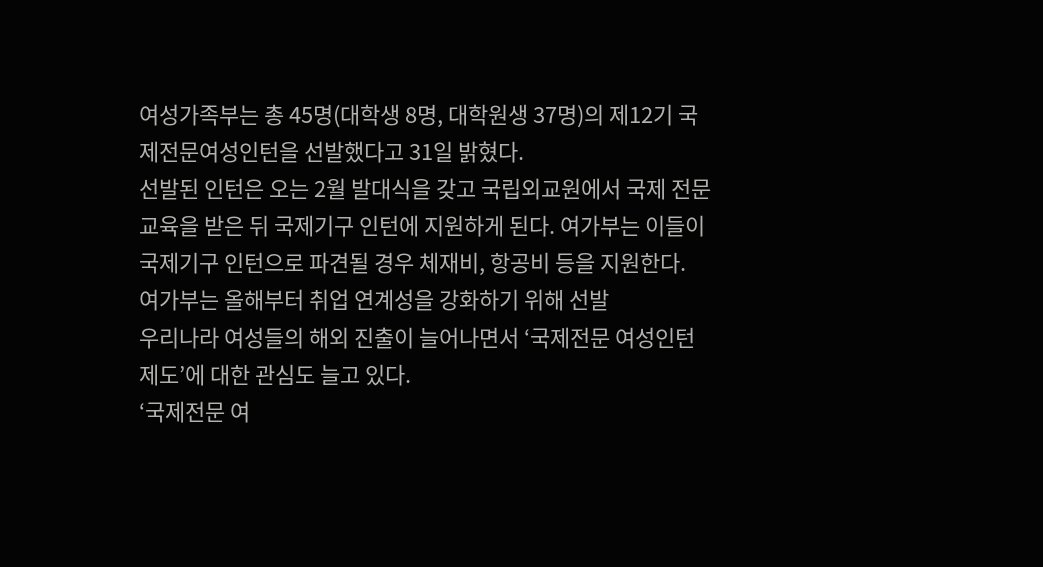여성가족부는 총 45명(대학생 8명, 대학원생 37명)의 제12기 국제전문여성인턴을 선발했다고 31일 밝혔다.
선발된 인턴은 오는 2월 발대식을 갖고 국립외교원에서 국제 전문교육을 받은 뒤 국제기구 인턴에 지원하게 된다. 여가부는 이들이 국제기구 인턴으로 파견될 경우 체재비, 항공비 등을 지원한다.
여가부는 올해부터 취업 연계성을 강화하기 위해 선발
우리나라 여성들의 해외 진출이 늘어나면서 ‘국제전문 여성인턴 제도’에 대한 관심도 늘고 있다.
‘국제전문 여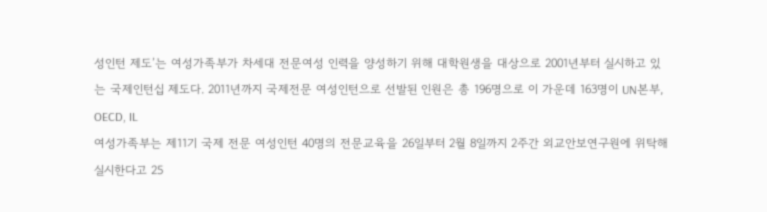성인턴 제도’는 여성가족부가 차세대 전문여성 인력을 양성하기 위해 대학원생을 대상으로 2001년부터 실시하고 있는 국제인턴십 제도다. 2011년까지 국제전문 여성인턴으로 선발된 인원은 총 196명으로 이 가운데 163명이 UN본부, OECD, IL
여성가족부는 제11기 국제 전문 여성인턴 40명의 전문교육을 26일부터 2월 8일까지 2주간 외교안보연구원에 위탁해 실시한다고 25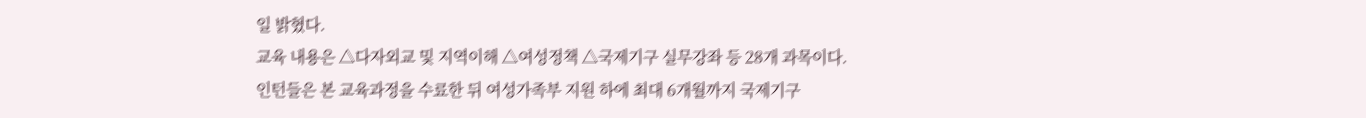일 밝혔다.
교육 내용은 △다자외교 및 지역이해 △여성정책 △국제기구 실무강좌 등 28개 과목이다.
인턴들은 본 교육과정을 수료한 뒤 여성가족부 지원 하에 최대 6개월까지 국제기구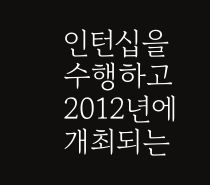인턴십을 수행하고 2012년에 개최되는